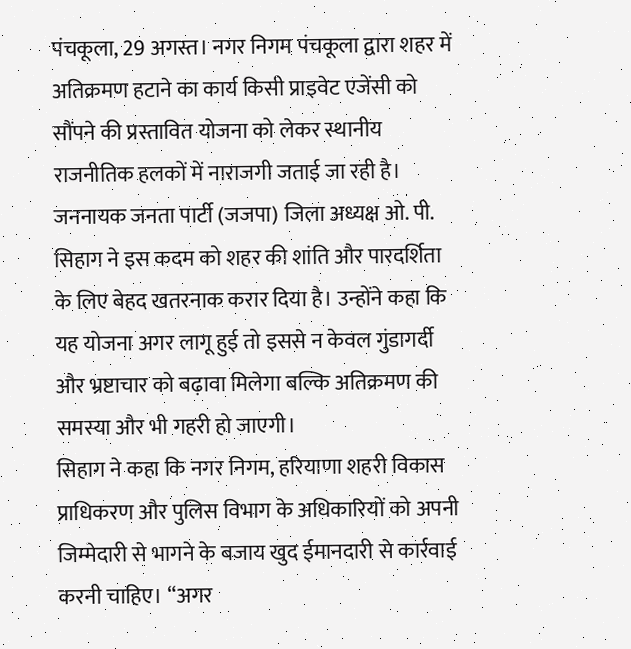पंचकूला, 29 अगस्त। नगर निगम पंचकूला द्वारा शहर में अतिक्रमण हटाने का कार्य किसी प्राइवेट एजेंसी को सौंपने की प्रस्तावित योजना को लेकर स्थानीय राजनीतिक हलकों में नाराजगी जताई जा रही है। जननायक जनता पार्टी (जजपा) जिला अध्यक्ष ओ. पी. सिहाग ने इस कदम को शहर की शांति और पारदर्शिता के लिए बेहद खतरनाक करार दिया है। उन्होंने कहा कि यह योजना अगर लागू हुई तो इससे न केवल गुंडागर्दी और भ्रष्टाचार को बढ़ावा मिलेगा बल्कि अतिक्रमण की समस्या और भी गहरी हो जाएगी।
सिहाग ने कहा कि नगर निगम, हरियाणा शहरी विकास प्राधिकरण और पुलिस विभाग के अधिकारियों को अपनी जिम्मेदारी से भागने के बजाय खुद ईमानदारी से कार्रवाई करनी चाहिए। “अगर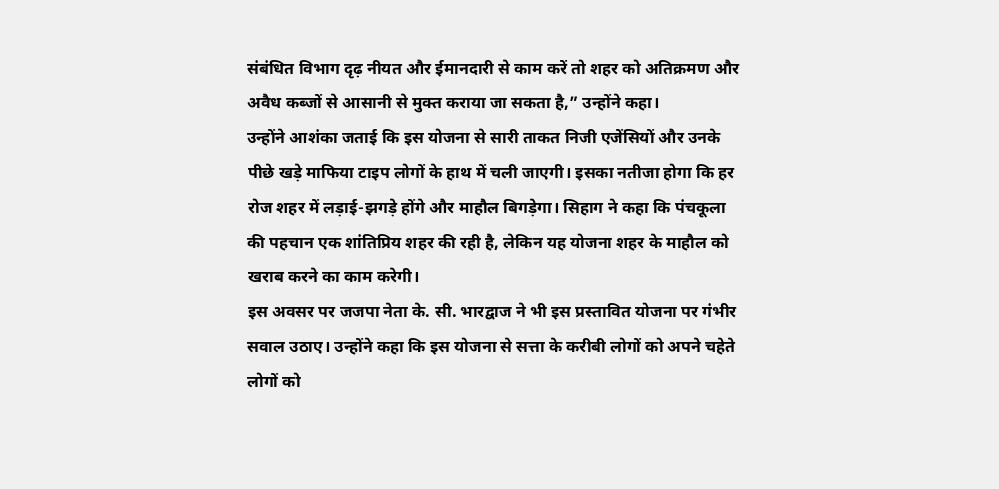संबंधित विभाग दृढ़ नीयत और ईमानदारी से काम करें तो शहर को अतिक्रमण और अवैध कब्जों से आसानी से मुक्त कराया जा सकता है,” उन्होंने कहा।
उन्होंने आशंका जताई कि इस योजना से सारी ताकत निजी एजेंसियों और उनके पीछे खड़े माफिया टाइप लोगों के हाथ में चली जाएगी। इसका नतीजा होगा कि हर रोज शहर में लड़ाई-झगड़े होंगे और माहौल बिगड़ेगा। सिहाग ने कहा कि पंचकूला की पहचान एक शांतिप्रिय शहर की रही है, लेकिन यह योजना शहर के माहौल को खराब करने का काम करेगी।
इस अवसर पर जजपा नेता के. सी. भारद्वाज ने भी इस प्रस्तावित योजना पर गंभीर सवाल उठाए। उन्होंने कहा कि इस योजना से सत्ता के करीबी लोगों को अपने चहेते लोगों को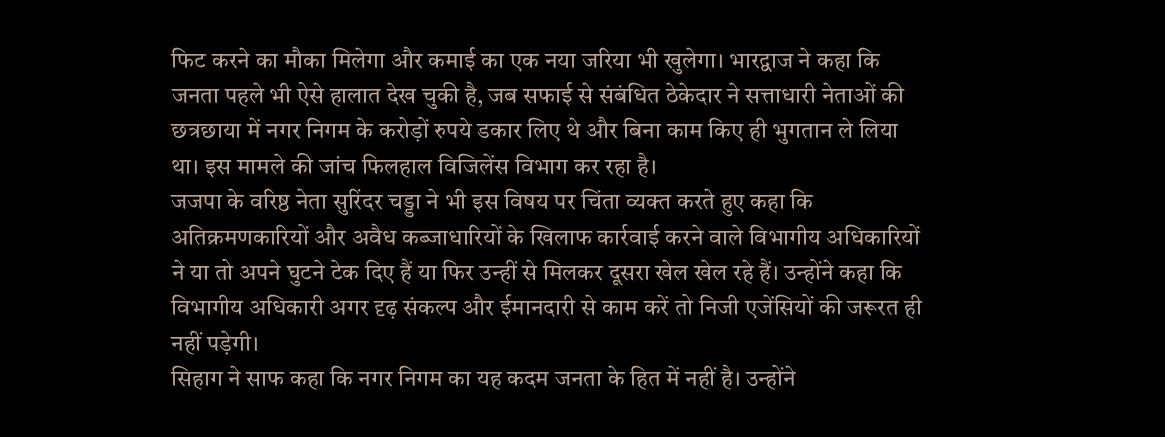फिट करने का मौका मिलेगा और कमाई का एक नया जरिया भी खुलेगा। भारद्वाज ने कहा कि जनता पहले भी ऐसे हालात देख चुकी है, जब सफाई से संबंधित ठेकेदार ने सत्ताधारी नेताओं की छत्रछाया में नगर निगम के करोड़ों रुपये डकार लिए थे और बिना काम किए ही भुगतान ले लिया था। इस मामले की जांच फिलहाल विजिलेंस विभाग कर रहा है।
जजपा के वरिष्ठ नेता सुरिंदर चड्डा ने भी इस विषय पर चिंता व्यक्त करते हुए कहा कि अतिक्रमणकारियों और अवैध कब्जाधारियों के खिलाफ कार्रवाई करने वाले विभागीय अधिकारियों ने या तो अपने घुटने टेक दिए हैं या फिर उन्हीं से मिलकर दूसरा खेल खेल रहे हैं। उन्होंने कहा कि विभागीय अधिकारी अगर दृढ़ संकल्प और ईमानदारी से काम करें तो निजी एजेंसियों की जरूरत ही नहीं पड़ेगी।
सिहाग ने साफ कहा कि नगर निगम का यह कदम जनता के हित में नहीं है। उन्होंने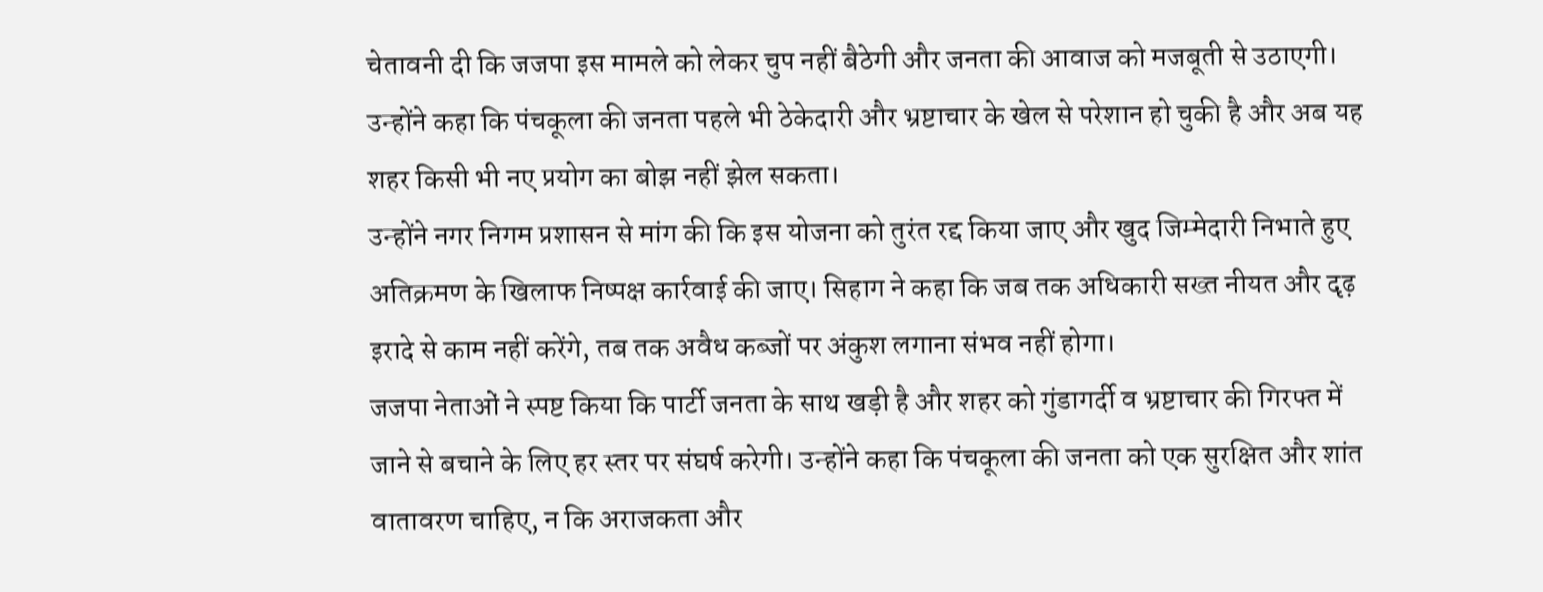चेतावनी दी कि जजपा इस मामले को लेकर चुप नहीं बैठेगी और जनता की आवाज को मजबूती से उठाएगी। उन्होंने कहा कि पंचकूला की जनता पहले भी ठेकेदारी और भ्रष्टाचार के खेल से परेशान हो चुकी है और अब यह शहर किसी भी नए प्रयोग का बोझ नहीं झेल सकता।
उन्होंने नगर निगम प्रशासन से मांग की कि इस योजना को तुरंत रद्द किया जाए और खुद जिम्मेदारी निभाते हुए अतिक्रमण के खिलाफ निष्पक्ष कार्रवाई की जाए। सिहाग ने कहा कि जब तक अधिकारी सख्त नीयत और दृढ़ इरादे से काम नहीं करेंगे, तब तक अवैध कब्जों पर अंकुश लगाना संभव नहीं होगा।
जजपा नेताओं ने स्पष्ट किया कि पार्टी जनता के साथ खड़ी है और शहर को गुंडागर्दी व भ्रष्टाचार की गिरफ्त में जाने से बचाने के लिए हर स्तर पर संघर्ष करेगी। उन्होंने कहा कि पंचकूला की जनता को एक सुरक्षित और शांत वातावरण चाहिए, न कि अराजकता और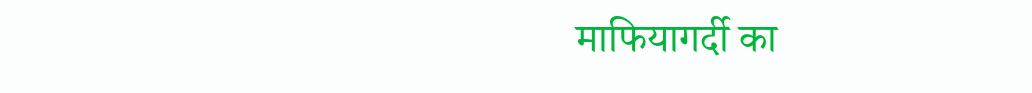माफियागर्दी का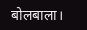बोलबाला।